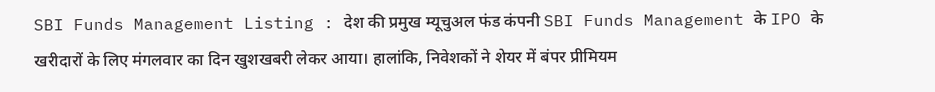SBI Funds Management Listing : देश की प्रमुख म्यूचुअल फंड कंपनी SBI Funds Management के IPO के खरीदारों के लिए मंगलवार का दिन खुशखबरी लेकर आया। हालांकि, निवेशकों ने शेयर में बंपर प्रीमियम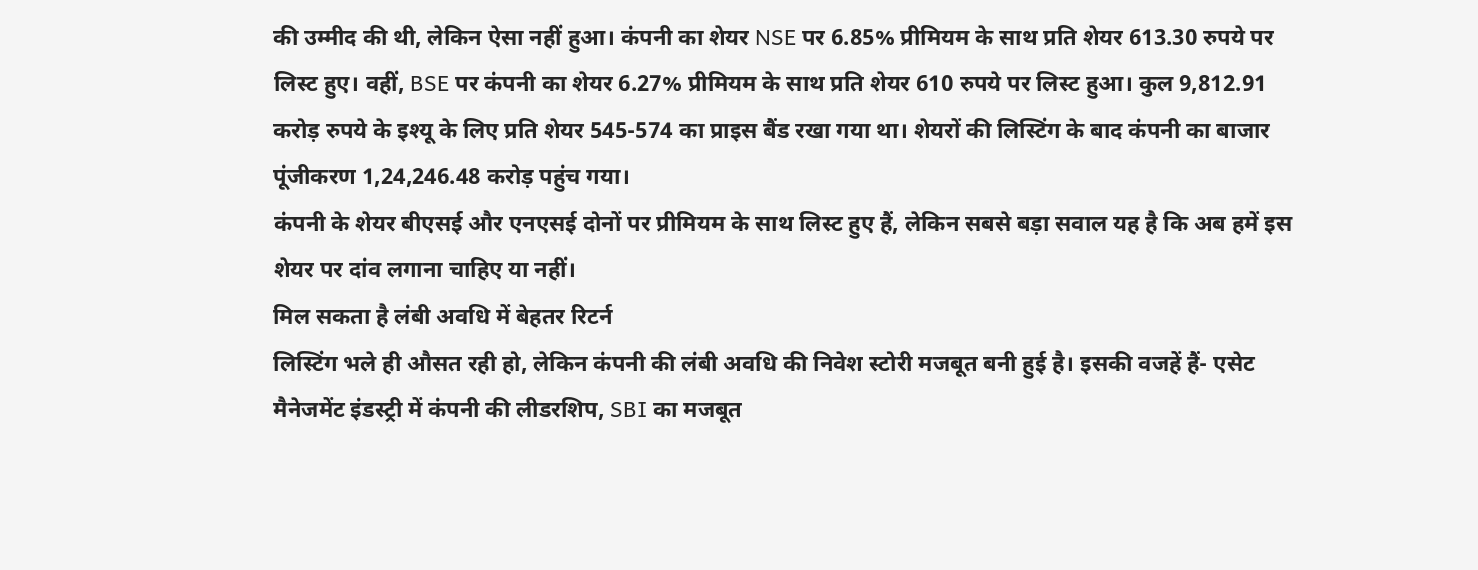की उम्मीद की थी, लेकिन ऐसा नहीं हुआ। कंपनी का शेयर NSE पर 6.85% प्रीमियम के साथ प्रति शेयर 613.30 रुपये पर लिस्ट हुए। वहीं, BSE पर कंपनी का शेयर 6.27% प्रीमियम के साथ प्रति शेयर 610 रुपये पर लिस्ट हुआ। कुल 9,812.91 करोड़ रुपये के इश्यू के लिए प्रति शेयर 545-574 का प्राइस बैंड रखा गया था। शेयरों की लिस्टिंग के बाद कंपनी का बाजार पूंजीकरण 1,24,246.48 करोड़ पहुंच गया।
कंपनी के शेयर बीएसई और एनएसई दोनों पर प्रीमियम के साथ लिस्ट हुए हैं, लेकिन सबसे बड़ा सवाल यह है कि अब हमें इस शेयर पर दांव लगाना चाहिए या नहीं।
मिल सकता है लंबी अवधि में बेहतर रिटर्न
लिस्टिंग भले ही औसत रही हो, लेकिन कंपनी की लंबी अवधि की निवेश स्टोरी मजबूत बनी हुई है। इसकी वजहें हैं- एसेट मैनेजमेंट इंडस्ट्री में कंपनी की लीडरशिप, SBI का मजबूत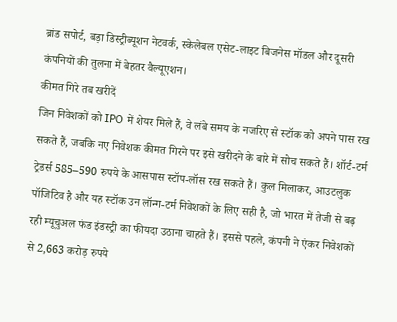ब्रांड सपोर्ट, बड़ा डिस्ट्रीब्यूशन नेटवर्क, स्केलेबल एसेट-लाइट बिजनेस मॉडल और दूसरी कंपनियों की तुलना में बेहतर वैल्यूएशन।
कीमत गिरे तब खरीदें
जिन निवेशकों को IPO में शेयर मिले हैं, वे लंबे समय के नजरिए से स्टॉक को अपने पास रख सकते हैं, जबकि नए निवेशक कीमत गिरने पर इसे खरीदने के बारे में सोच सकते हैं। शॉर्ट-टर्म ट्रेडर्स 585–590 रुपये के आसपास स्टॉप-लॉस रख सकते हैं। कुल मिलाकर, आउटलुक पॉजिटिव है और यह स्टॉक उन लॉन्ग-टर्म निवेशकों के लिए सही है, जो भारत में तेजी से बढ़ रही म्यूचुअल फंड इंडस्ट्री का फीयदा उठाना चाहते हैं। इससे पहले, कंपनी ने एंकर निवेशकों से 2,663 करोड़ रुपये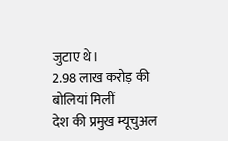जुटाए थे।
2.98 लाख करोड़ की बोलियां मिलीं
देश की प्रमुख म्यूचुअल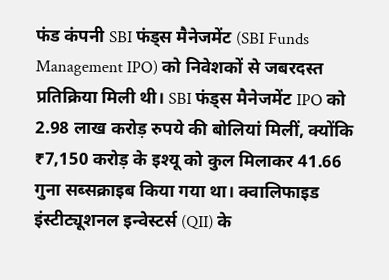फंड कंपनी SBI फंड्स मैनेजमेंट (SBI Funds Management IPO) को निवेशकों से जबरदस्त प्रतिक्रिया मिली थी। SBI फंड्स मैनेजमेंट IPO को 2.98 लाख करोड़ रुपये की बोलियां मिलीं, क्योंकि ₹7,150 करोड़ के इश्यू को कुल मिलाकर 41.66 गुना सब्सक्राइब किया गया था। क्वालिफाइड इंस्टीट्यूशनल इन्वेस्टर्स (QII) के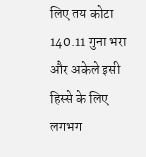लिए तय कोटा 140.11 गुना भरा और अकेले इसी हिस्से के लिए लगभग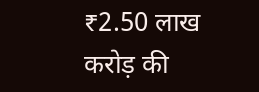₹2.50 लाख करोड़ की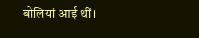बोलियां आई थीं।